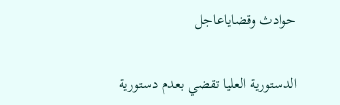حوادث وقضاياعاجل

الدستورية العليا تقضي بعدم دستورية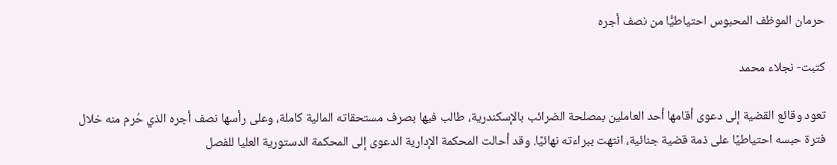حرمان الموظف المحبوس احتياطيًّا من نصف أجره

كتبت- نجلاء محمد

تعود وقائع القضية إلى دعوى أقامها أحد العاملين بمصلحة الضرائب بالإسكندرية، طالب فيها بصرف مستحقاته المالية كاملة، وعلى رأسها نصف أجره الذي حُرم منه خلال فترة حبسه احتياطيًا على ذمة قضية جنائية، انتهت ببراءته نهائيًا. وقد أحالت المحكمة الإدارية الدعوى إلى المحكمة الدستورية العليا للفصل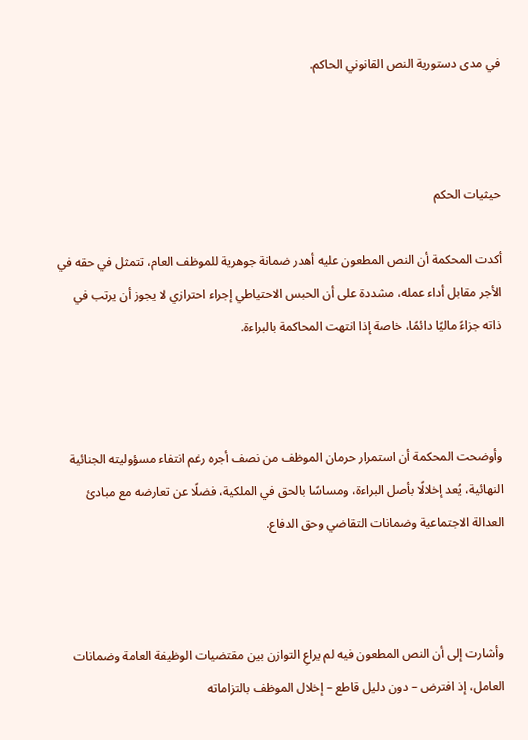في مدى دستورية النص القانوني الحاكم.



حيثيات الحكم

أكدت المحكمة أن النص المطعون عليه أهدر ضمانة جوهرية للموظف العام، تتمثل في حقه في الأجر مقابل أداء عمله، مشددة على أن الحبس الاحتياطي إجراء احترازي لا يجوز أن يرتب في ذاته جزاءً ماليًا دائمًا، خاصة إذا انتهت المحاكمة بالبراءة.



وأوضحت المحكمة أن استمرار حرمان الموظف من نصف أجره رغم انتفاء مسؤوليته الجنائية النهائية، يُعد إخلالًا بأصل البراءة، ومساسًا بالحق في الملكية، فضلًا عن تعارضه مع مبادئ العدالة الاجتماعية وضمانات التقاضي وحق الدفاع.



وأشارت إلى أن النص المطعون فيه لم يراعِ التوازن بين مقتضيات الوظيفة العامة وضمانات العامل، إذ افترض – دون دليل قاطع – إخلال الموظف بالتزاماته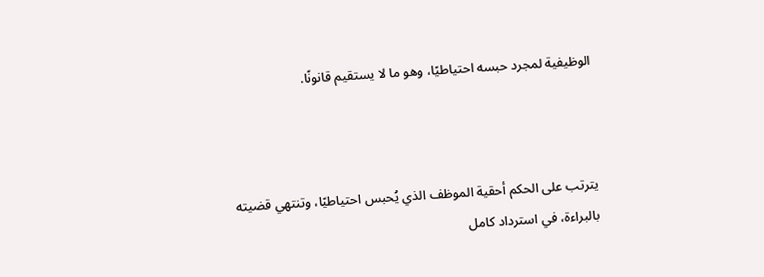الوظيفية لمجرد حبسه احتياطيًا، وهو ما لا يستقيم قانونًا.



يترتب على الحكم أحقية الموظف الذي يُحبس احتياطيًا، وتنتهي قضيته بالبراءة، في استرداد كامل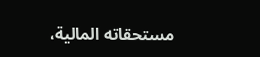مستحقاته المالية،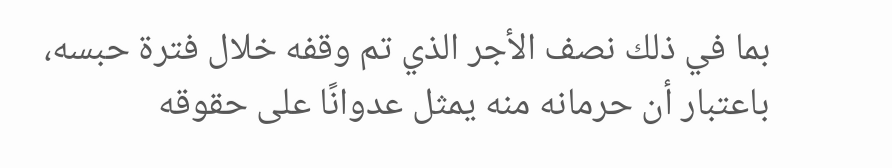بما في ذلك نصف الأجر الذي تم وقفه خلال فترة حبسه، باعتبار أن حرمانه منه يمثل عدوانًا على حقوقه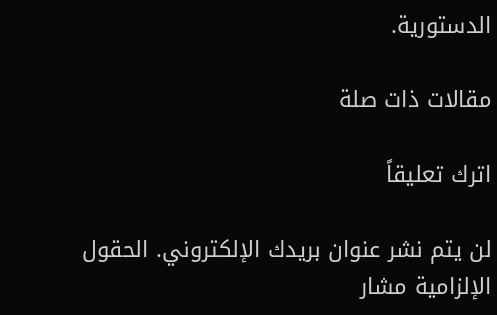الدستورية.

مقالات ذات صلة

اترك تعليقاً

لن يتم نشر عنوان بريدك الإلكتروني. الحقول الإلزامية مشار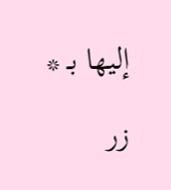إليها بـ *

زر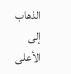الذهاب إلى الأعلى